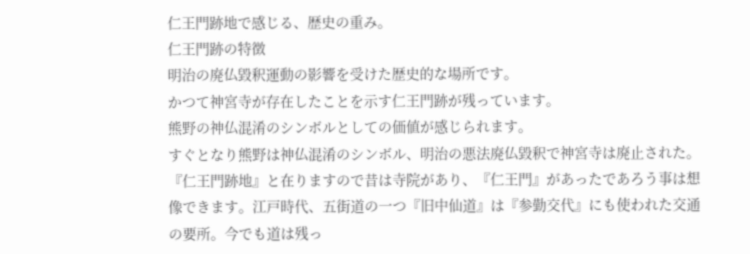仁王門跡地で感じる、歴史の重み。
仁王門跡の特徴
明治の廃仏毀釈運動の影響を受けた歴史的な場所です。
かつて神宮寺が存在したことを示す仁王門跡が残っています。
熊野の神仏混淆のシンボルとしての価値が感じられます。
すぐとなり熊野は神仏混淆のシンボル、明治の悪法廃仏毀釈で神宮寺は廃止された。
『仁王門跡地』と在りますので昔は寺院があり、『仁王門』があったであろう事は想像できます。江戸時代、五街道の一つ『旧中仙道』は『参勤交代』にも使われた交通の要所。今でも道は残っ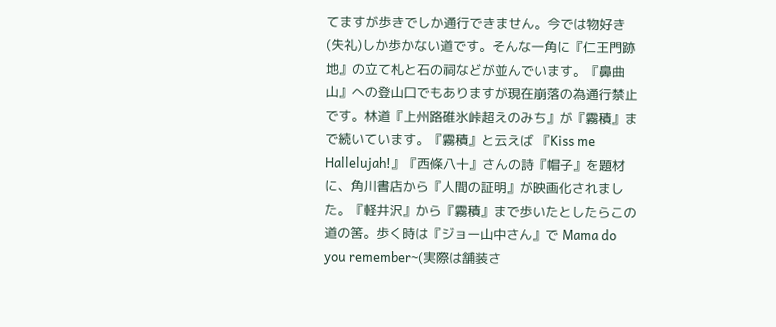てますが歩きでしか通行できません。今では物好き(失礼)しか歩かない道です。そんな一角に『仁王門跡地』の立て札と石の祠などが並んでいます。『鼻曲山』への登山口でもありますが現在崩落の為通行禁止です。林道『上州路碓氷峠超えのみち』が『霧積』まで続いています。『霧積』と云えば 『Kiss me Hallelujah!』『西條八十』さんの詩『帽子』を題材に、角川書店から『人間の証明』が映画化されました。『軽井沢』から『霧積』まで歩いたとしたらこの道の筈。歩く時は『ジョー山中さん』で Mama do you remember~(実際は舗装さ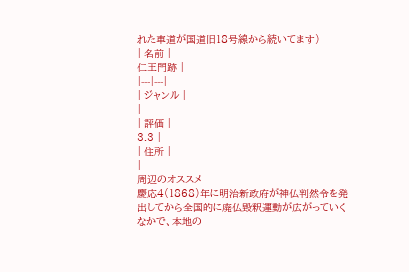れた車道が国道旧18号線から続いてます)
| 名前 |
仁王門跡 |
|---|---|
| ジャンル |
|
| 評価 |
3.3 |
| 住所 |
|
周辺のオススメ
慶応4(1868)年に明治新政府が神仏判然令を発出してから全国的に廃仏毀釈運動が広がっていくなかで、本地の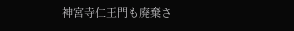神宮寺仁王門も廃棄さ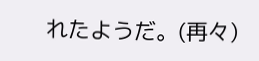れたようだ。(再々)